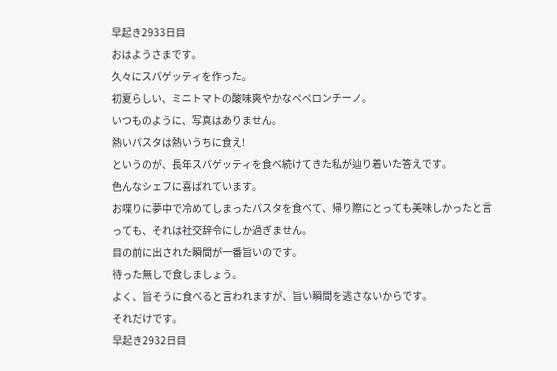早起き2933日目
おはようさまです。
久々にスパゲッティを作った。
初夏らしい、ミニトマトの酸味爽やかなペペロンチーノ。
いつものように、写真はありません。
熱いパスタは熱いうちに食え!
というのが、長年スパゲッティを食べ続けてきた私が辿り着いた答えです。
色んなシェフに喜ばれています。
お喋りに夢中で冷めてしまったパスタを食べて、帰り際にとっても美味しかったと言っても、それは社交辞令にしか過ぎません。
目の前に出された瞬間が一番旨いのです。
待った無しで食しましょう。
よく、旨そうに食べると言われますが、旨い瞬間を逃さないからです。
それだけです。
早起き2932日目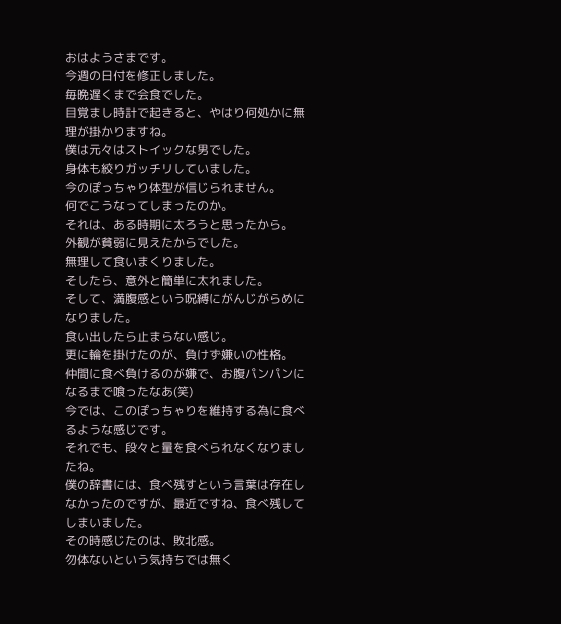おはようさまです。
今週の日付を修正しました。
毎晩遅くまで会食でした。
目覚まし時計で起きると、やはり何処かに無理が掛かりますね。
僕は元々はストイックな男でした。
身体も絞りガッチリしていました。
今のぽっちゃり体型が信じられません。
何でこうなってしまったのか。
それは、ある時期に太ろうと思ったから。
外観が貧弱に見えたからでした。
無理して食いまくりました。
そしたら、意外と簡単に太れました。
そして、満腹感という呪縛にがんじがらめになりました。
食い出したら止まらない感じ。
更に輪を掛けたのが、負けず嫌いの性格。
仲間に食べ負けるのが嫌で、お腹パンパンになるまで喰ったなあ(笑)
今では、このぽっちゃりを維持する為に食べるような感じです。
それでも、段々と量を食べられなくなりましたね。
僕の辞書には、食べ残すという言葉は存在しなかったのですが、最近ですね、食べ残してしまいました。
その時感じたのは、敗北感。
勿体ないという気持ちでは無く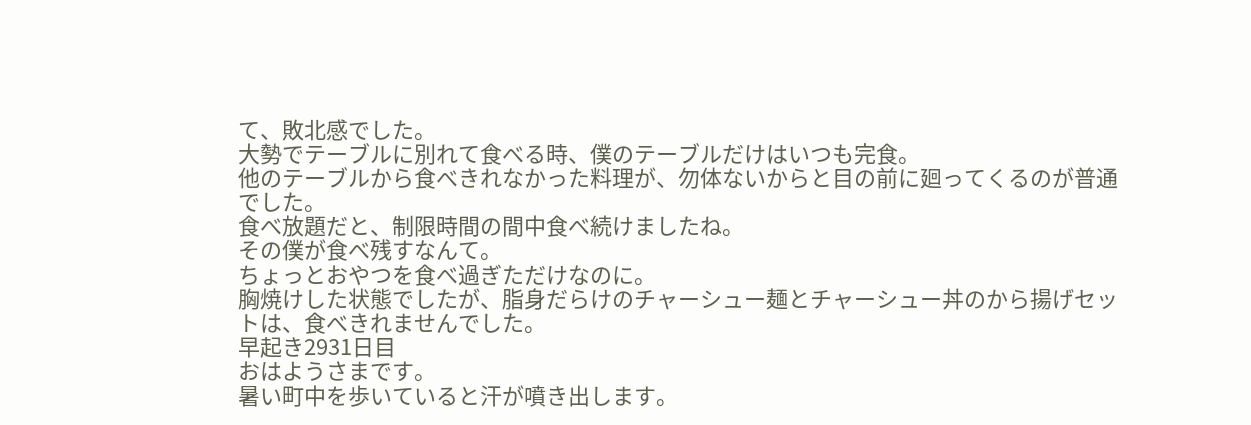て、敗北感でした。
大勢でテーブルに別れて食べる時、僕のテーブルだけはいつも完食。
他のテーブルから食べきれなかった料理が、勿体ないからと目の前に廻ってくるのが普通でした。
食べ放題だと、制限時間の間中食べ続けましたね。
その僕が食べ残すなんて。
ちょっとおやつを食べ過ぎただけなのに。
胸焼けした状態でしたが、脂身だらけのチャーシュー麺とチャーシュー丼のから揚げセットは、食べきれませんでした。
早起き2931日目
おはようさまです。
暑い町中を歩いていると汗が噴き出します。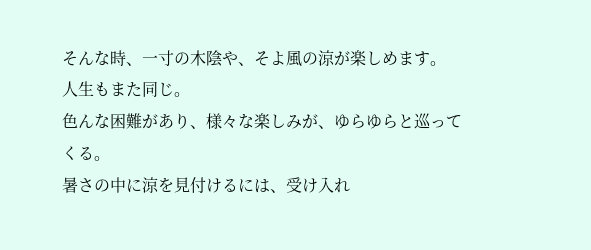そんな時、一寸の木陰や、そよ風の涼が楽しめます。
人生もまた同じ。
色んな困難があり、様々な楽しみが、ゆらゆらと巡ってくる。
暑さの中に涼を見付けるには、受け入れ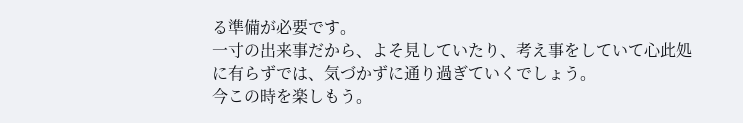る準備が必要です。
一寸の出来事だから、よそ見していたり、考え事をしていて心此処に有らずでは、気づかずに通り過ぎていくでしょう。
今この時を楽しもう。